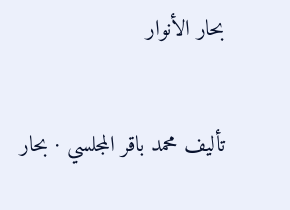بحار الأنوار

تأليف محمد باقر المجلسي · بحار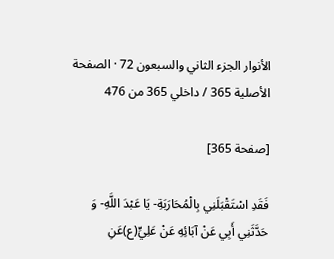الأنوار الجزء الثاني والسبعون 72 · الصفحة الأصلية 365 / داخلي 365 من 476

[صفحة 365]

فَقَدِ اسْتَقْبَلَنِي بِالْمُحَارَبَةِ- يَا عَبْدَ اللَّهِ- وَ حَدَّثَنِي أَبِي عَنْ آبَائِهِ عَنْ عَلِيٍّ(ع)عَنِ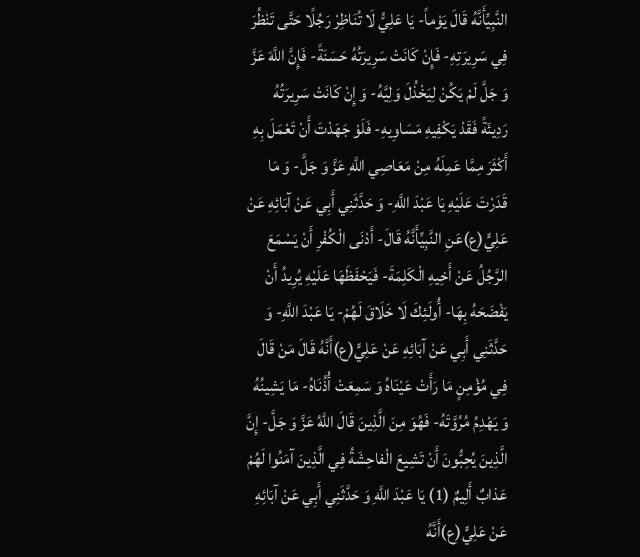النَّبِيِّأَنَّهُ قَالَ يَوْماً- يَا عَلِيُّ لَا تُنَاظِرْ رَجُلًا حَتَّى تَنْظُرَ فِي سَرِيرَتِهِ- فَإِنْ كَانَتْ سَرِيرَتُهُ حَسَنَةً- فَإِنَّ اللَّهَ عَزَّ وَ جَلَّ لَمْ يَكُنْ لِيَخْذُلَ وَلِيَّهُ- وَ إِنْ كَانَتْ سَرِيرَتُهُ رَدِيئَةً فَقَدْ يَكْفِيهِ مَسَاوِيهِ- فَلَوْ جَهَدْتَ أَنْ تَعْمَلَ بِهِ أَكْثَرَ مِمَّا عَمِلَهُ مِنْ مَعَاصِي اللَّهِ عَزَّ وَ جَلَّ- وَ مَا قَدَرْتَ عَلَيْهِ يَا عَبْدَ اللَّهِ- وَ حَدَّثَنِي أَبِي عَنْ آبَائِهِ عَنْ عَلِيٍّ(ع)عَنِ النَّبِيِّأَنَّهُ قَالَ- أَدْنَى الْكُفْرِ أَنْ يَسْمَعَ الرَّجُلُ عَنْ أَخِيهِ الْكَلِمَةَ- فَيَحْفَظَهَا عَلَيْهِ يُرِيدُ أَنْ يَفْضَحَهُ بِهَا- أُولَئِكَ لَا خَلَاقَ لَهُمْ- يَا عَبْدَ اللَّهِ- وَ حَدَّثَنِي أَبِي عَنْ آبَائِهِ عَنْ عَلِيٍّ(ع)أَنَّهُ قَالَ مَنْ قَالَ فِي مُؤْمِنٍ مَا رَأَتْ عَيْنَاهُ وَ سَمِعَتْ أُذُنَاهُ- مَا يَشِينُهُ وَ يَهْدِمُ مُرُوَّتَهُ- فَهُوَ مِنَ الَّذِينَ قَالَ اللَّهُ عَزَّ وَ جَلَّ- إِنَّ الَّذِينَ يُحِبُّونَ أَنْ تَشِيعَ الْفاحِشَةُ فِي الَّذِينَ آمَنُوا لَهُمْ عَذابٌ أَلِيمٌ (1) يَا عَبْدَ اللَّهِ وَ حَدَّثَنِي أَبِي عَنْ آبَائِهِ عَنْ عَلِيٍّ(ع)أَنَّهُ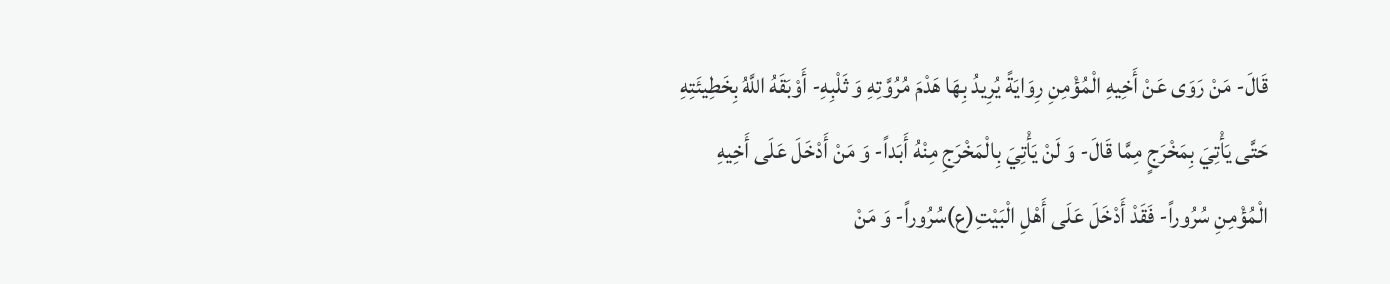قَالَ- مَنْ رَوَى عَنْ أَخِيهِ الْمُؤْمِنِ رِوَايَةً يُرِيدُ بِهَا هَدْمَ مُرُوَّتِهِ وَ ثَلْبِهِ- أَوْبَقَهُ اللَّهُ بِخَطِيئَتِهِ حَتَّى يَأْتِيَ بِمَخْرَجٍ مِمَّا قَالَ- وَ لَنْ يَأْتِيَ بِالْمَخْرَجِ مِنْهُ أَبَداً- وَ مَنْ أَدْخَلَ عَلَى أَخِيهِ الْمُؤْمِنِ سُرُوراً- فَقَدْ أَدْخَلَ عَلَى أَهْلِ الْبَيْتِ(ع)سُرُوراً- وَ مَنْ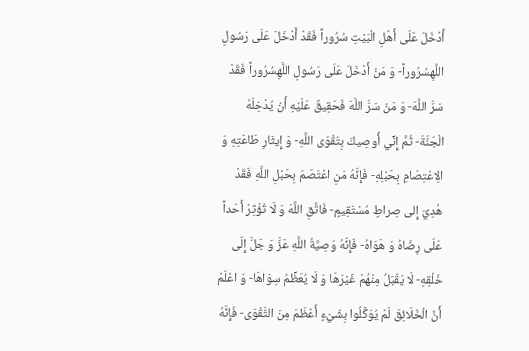أَدْخَلَ عَلَى أَهْلِ الْبَيْتِ سُرُوراً فَقَدْ أَدْخَلَ عَلَى رَسُولِ اللَّهِسُرُوراً- وَ مَنْ أَدْخَلَ عَلَى رَسُولِ اللَّهِسُرُوراً فَقَدْ سَرَّ اللَّهَ- وَ مَنْ سَرَّ اللَّهَ فَحَقِيقٌ عَلَيْهِ أَنْ يُدْخِلَهُ الْجَنَّةَ- ثُمَّ إِنِّي أُوصِيكَ بِتَقْوَى اللَّهِ- وَ إِيثَارِ طَاعَتِهِ وَ الِاعْتِصَامِ بِحَبْلِهِ- فَإِنَّهُ مَنِ اعْتَصَمَ بِحَبْلِ اللَّهِ فَقَدْ هُدِيَ إِلى صِراطٍ مُسْتَقِيمٍ- فَاتَّقِ اللَّهَ وَ لَا تُؤْثِرْ أَحَداً عَلَى رِضَاهُ وَ هَوَاهُ- فَإِنَّهُ وَصِيَّةُ اللَّهِ عَزَّ وَ جَلَّ إِلَى خَلْقِهِ- لَا يَقْبَلُ مِنْهُمْ غَيْرَهَا وَ لَا يُعَظِّمُ سِوَاهَا- وَ اعْلَمْ أَنَّ الْخَلَائِقَ لَمْ يُوَكَّلُوا بِشَيْءٍ أَعْظَمَ مِنَ التَّقْوَى- فَإِنَّهُ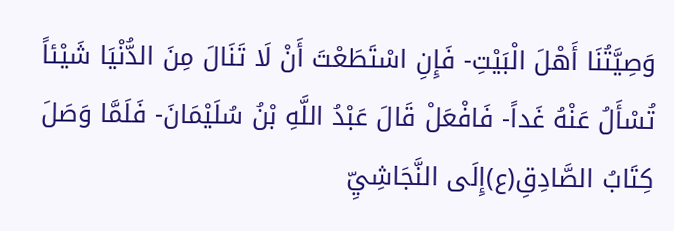وَصِيَّتُنَا أَهْلَ الْبَيْتِ- فَإِنِ اسْتَطَعْتَ أَنْ لَا تَنَالَ مِنَ الدُّنْيَا شَيْئاً تُسْأَلُ عَنْهُ غَداً- فَافْعَلْ قَالَ عَبْدُ اللَّهِ بْنُ سُلَيْمَانَ- فَلَمَّا وَصَلَ كِتَابُ الصَّادِقِ(ع)إِلَى النَّجَاشِيِّ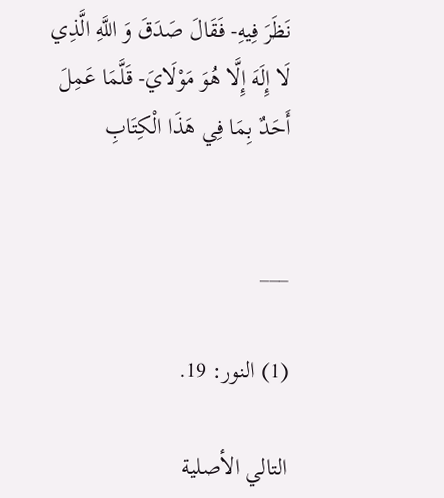نَظَرَ فِيهِ- فَقَالَ صَدَقَ وَ اللَّهِ الَّذِي لَا إِلَهَ إِلَّا هُوَ مَوْلَايَ- قَلَّمَا عَمِلَ أَحَدٌ بِمَا فِي هَذَا الْكِتَابِ


___

(1) النور: 19.

التالي الأصلية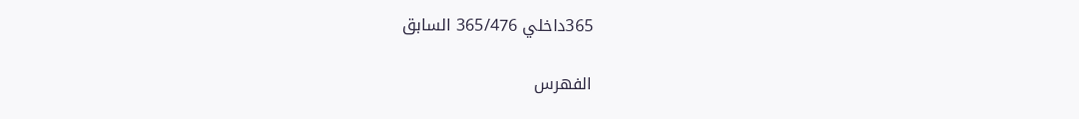365داخلي 365/476 السابق

الفهرس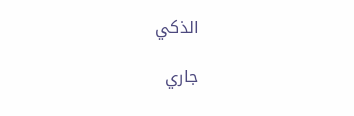الذكي

جاري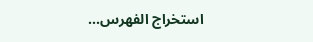استخراج الفهرس...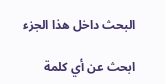البحث داخل هذا الجزء

ابحث عن أي كلمة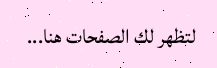لتظهر لك الصفحات هنا...